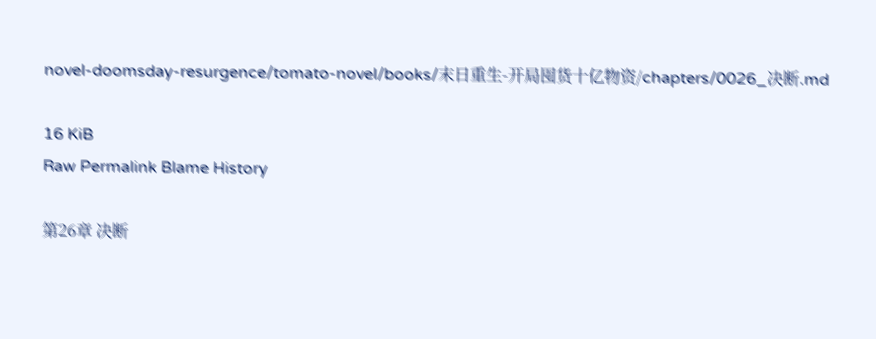novel-doomsday-resurgence/tomato-novel/books/末日重生-开局囤货十亿物资/chapters/0026_决断.md

16 KiB
Raw Permalink Blame History

第26章 决断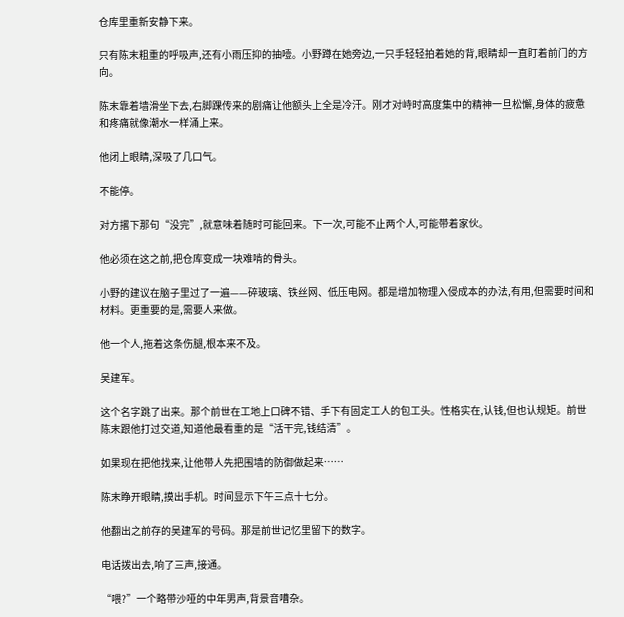仓库里重新安静下来。

只有陈末粗重的呼吸声,还有小雨压抑的抽噎。小野蹲在她旁边,一只手轻轻拍着她的背,眼睛却一直盯着前门的方向。

陈末靠着墙滑坐下去,右脚踝传来的剧痛让他额头上全是冷汗。刚才对峙时高度集中的精神一旦松懈,身体的疲惫和疼痛就像潮水一样涌上来。

他闭上眼睛,深吸了几口气。

不能停。

对方撂下那句“没完”,就意味着随时可能回来。下一次,可能不止两个人,可能带着家伙。

他必须在这之前,把仓库变成一块难啃的骨头。

小野的建议在脑子里过了一遍——碎玻璃、铁丝网、低压电网。都是增加物理入侵成本的办法,有用,但需要时间和材料。更重要的是,需要人来做。

他一个人,拖着这条伤腿,根本来不及。

吴建军。

这个名字跳了出来。那个前世在工地上口碑不错、手下有固定工人的包工头。性格实在,认钱,但也认规矩。前世陈末跟他打过交道,知道他最看重的是“活干完,钱结清”。

如果现在把他找来,让他带人先把围墙的防御做起来……

陈末睁开眼睛,摸出手机。时间显示下午三点十七分。

他翻出之前存的吴建军的号码。那是前世记忆里留下的数字。

电话拨出去,响了三声,接通。

“喂?”一个略带沙哑的中年男声,背景音嘈杂。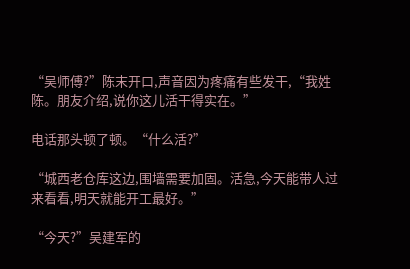“吴师傅?”陈末开口,声音因为疼痛有些发干,“我姓陈。朋友介绍,说你这儿活干得实在。”

电话那头顿了顿。“什么活?”

“城西老仓库这边,围墙需要加固。活急,今天能带人过来看看,明天就能开工最好。”

“今天?”吴建军的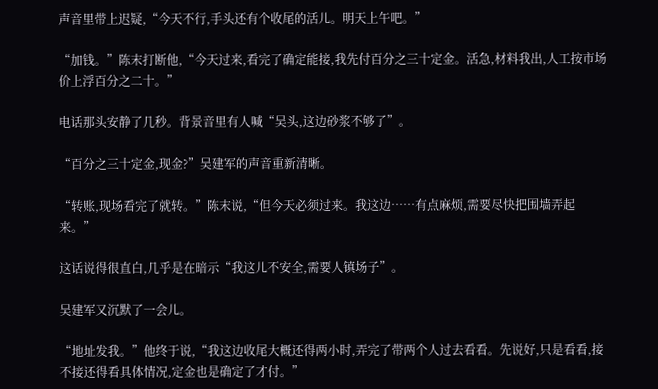声音里带上迟疑,“今天不行,手头还有个收尾的活儿。明天上午吧。”

“加钱。”陈末打断他,“今天过来,看完了确定能接,我先付百分之三十定金。活急,材料我出,人工按市场价上浮百分之二十。”

电话那头安静了几秒。背景音里有人喊“吴头,这边砂浆不够了”。

“百分之三十定金,现金?”吴建军的声音重新清晰。

“转账,现场看完了就转。”陈末说,“但今天必须过来。我这边……有点麻烦,需要尽快把围墙弄起来。”

这话说得很直白,几乎是在暗示“我这儿不安全,需要人镇场子”。

吴建军又沉默了一会儿。

“地址发我。”他终于说,“我这边收尾大概还得两小时,弄完了带两个人过去看看。先说好,只是看看,接不接还得看具体情况,定金也是确定了才付。”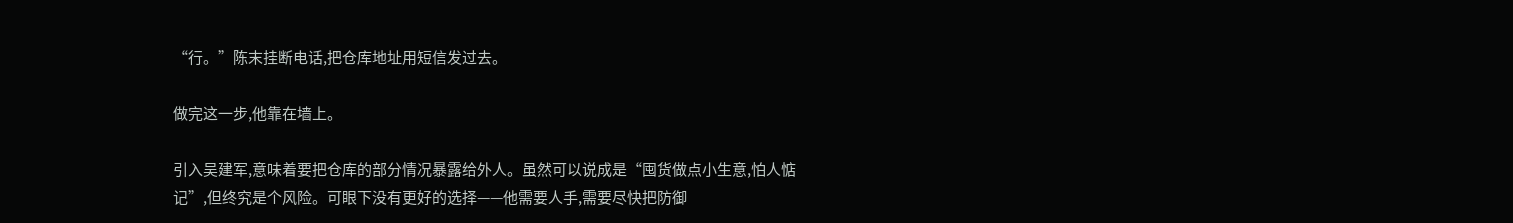“行。”陈末挂断电话,把仓库地址用短信发过去。

做完这一步,他靠在墙上。

引入吴建军,意味着要把仓库的部分情况暴露给外人。虽然可以说成是“囤货做点小生意,怕人惦记”,但终究是个风险。可眼下没有更好的选择——他需要人手,需要尽快把防御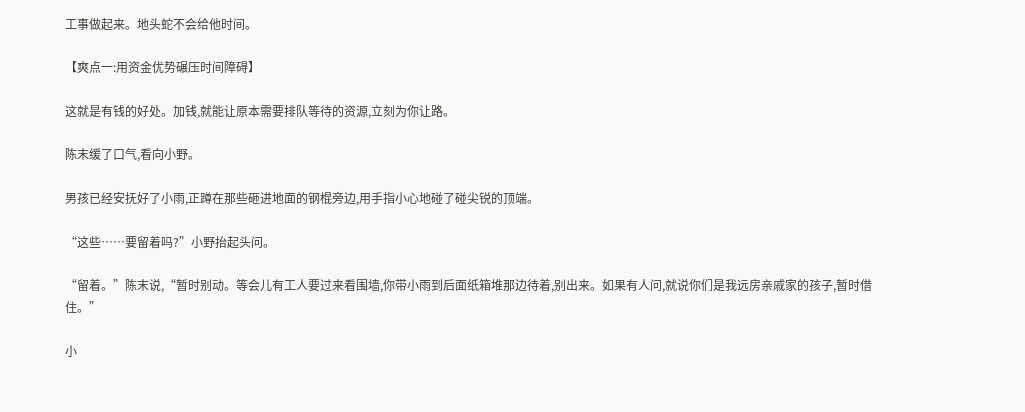工事做起来。地头蛇不会给他时间。

【爽点一:用资金优势碾压时间障碍】

这就是有钱的好处。加钱,就能让原本需要排队等待的资源,立刻为你让路。

陈末缓了口气,看向小野。

男孩已经安抚好了小雨,正蹲在那些砸进地面的钢棍旁边,用手指小心地碰了碰尖锐的顶端。

“这些……要留着吗?”小野抬起头问。

“留着。”陈末说,“暂时别动。等会儿有工人要过来看围墙,你带小雨到后面纸箱堆那边待着,别出来。如果有人问,就说你们是我远房亲戚家的孩子,暂时借住。”

小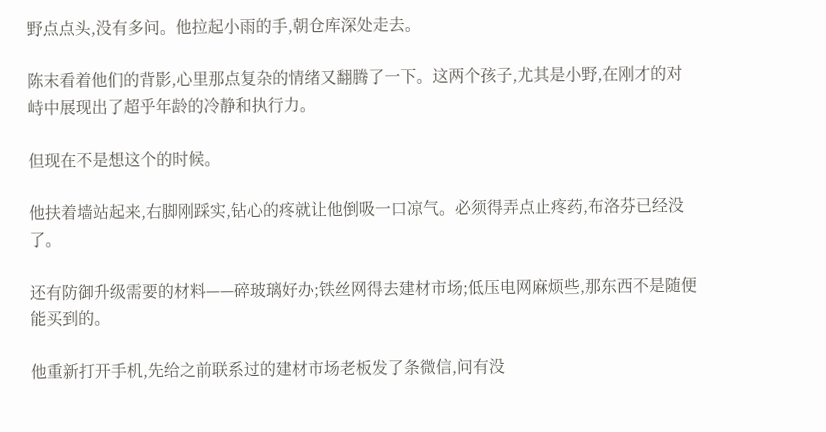野点点头,没有多问。他拉起小雨的手,朝仓库深处走去。

陈末看着他们的背影,心里那点复杂的情绪又翻腾了一下。这两个孩子,尤其是小野,在刚才的对峙中展现出了超乎年龄的冷静和执行力。

但现在不是想这个的时候。

他扶着墙站起来,右脚刚踩实,钻心的疼就让他倒吸一口凉气。必须得弄点止疼药,布洛芬已经没了。

还有防御升级需要的材料——碎玻璃好办;铁丝网得去建材市场;低压电网麻烦些,那东西不是随便能买到的。

他重新打开手机,先给之前联系过的建材市场老板发了条微信,问有没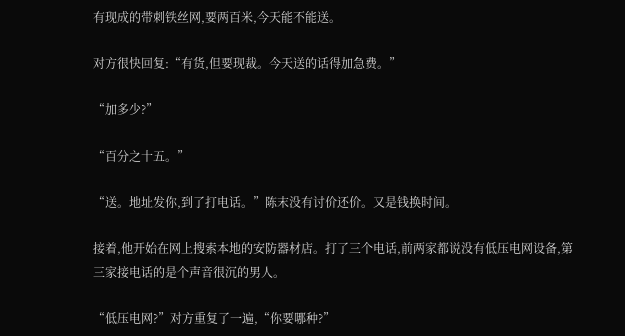有现成的带刺铁丝网,要两百米,今天能不能送。

对方很快回复:“有货,但要现裁。今天送的话得加急费。”

“加多少?”

“百分之十五。”

“送。地址发你,到了打电话。”陈末没有讨价还价。又是钱换时间。

接着,他开始在网上搜索本地的安防器材店。打了三个电话,前两家都说没有低压电网设备,第三家接电话的是个声音很沉的男人。

“低压电网?”对方重复了一遍,“你要哪种?”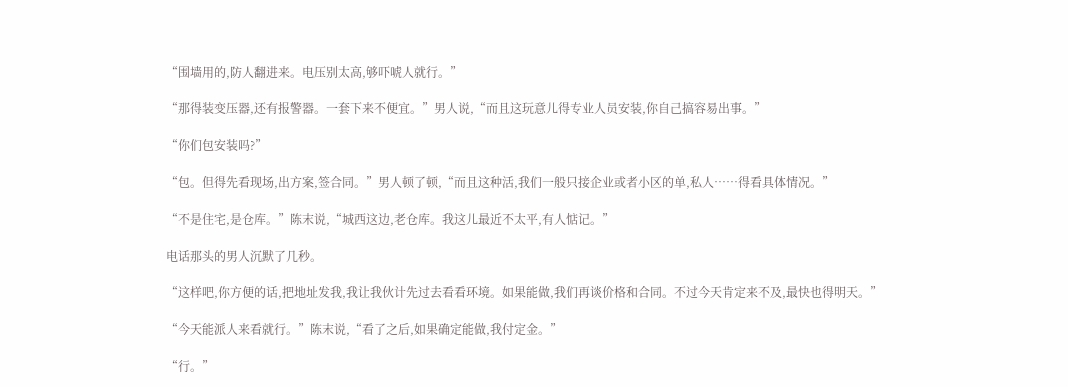“围墙用的,防人翻进来。电压别太高,够吓唬人就行。”

“那得装变压器,还有报警器。一套下来不便宜。”男人说,“而且这玩意儿得专业人员安装,你自己搞容易出事。”

“你们包安装吗?”

“包。但得先看现场,出方案,签合同。”男人顿了顿,“而且这种活,我们一般只接企业或者小区的单,私人……得看具体情况。”

“不是住宅,是仓库。”陈末说,“城西这边,老仓库。我这儿最近不太平,有人惦记。”

电话那头的男人沉默了几秒。

“这样吧,你方便的话,把地址发我,我让我伙计先过去看看环境。如果能做,我们再谈价格和合同。不过今天肯定来不及,最快也得明天。”

“今天能派人来看就行。”陈末说,“看了之后,如果确定能做,我付定金。”

“行。”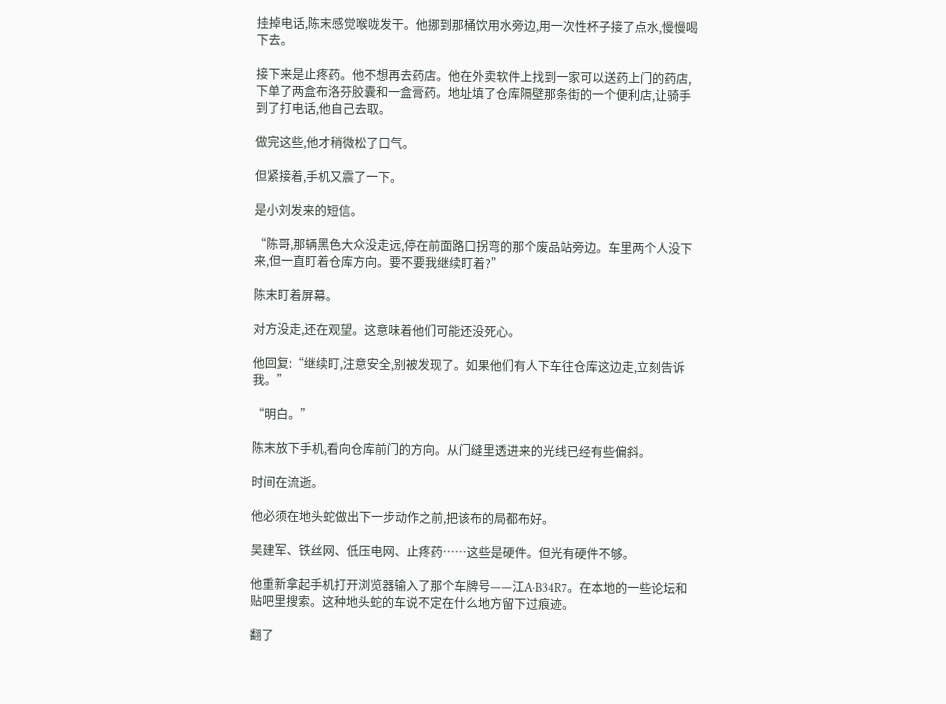挂掉电话,陈末感觉喉咙发干。他挪到那桶饮用水旁边,用一次性杯子接了点水,慢慢喝下去。

接下来是止疼药。他不想再去药店。他在外卖软件上找到一家可以送药上门的药店,下单了两盒布洛芬胶囊和一盒膏药。地址填了仓库隔壁那条街的一个便利店,让骑手到了打电话,他自己去取。

做完这些,他才稍微松了口气。

但紧接着,手机又震了一下。

是小刘发来的短信。

“陈哥,那辆黑色大众没走远,停在前面路口拐弯的那个废品站旁边。车里两个人没下来,但一直盯着仓库方向。要不要我继续盯着?”

陈末盯着屏幕。

对方没走,还在观望。这意味着他们可能还没死心。

他回复:“继续盯,注意安全,别被发现了。如果他们有人下车往仓库这边走,立刻告诉我。”

“明白。”

陈末放下手机,看向仓库前门的方向。从门缝里透进来的光线已经有些偏斜。

时间在流逝。

他必须在地头蛇做出下一步动作之前,把该布的局都布好。

吴建军、铁丝网、低压电网、止疼药……这些是硬件。但光有硬件不够。

他重新拿起手机打开浏览器输入了那个车牌号——江A·B34R7。在本地的一些论坛和贴吧里搜索。这种地头蛇的车说不定在什么地方留下过痕迹。

翻了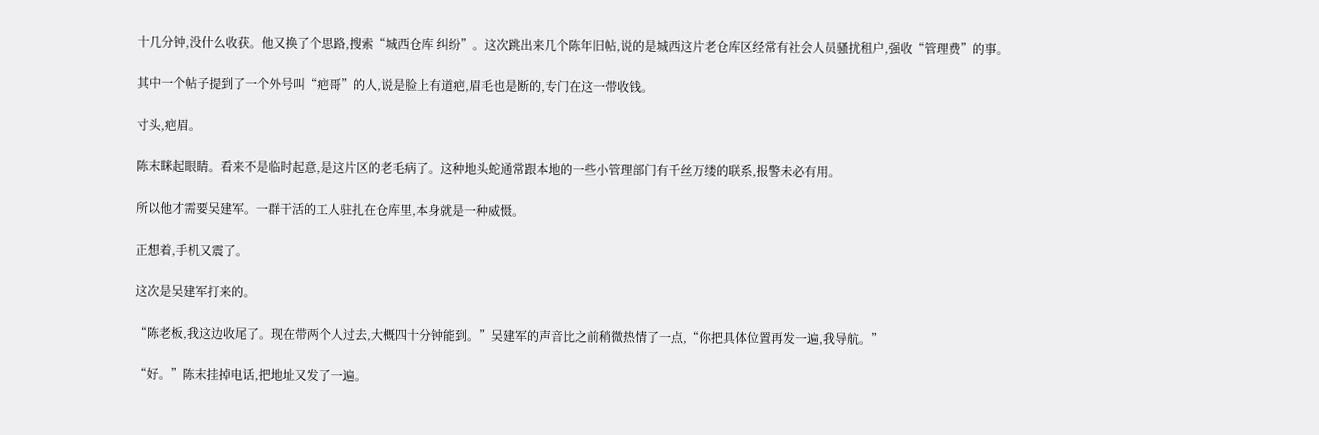十几分钟,没什么收获。他又换了个思路,搜索“城西仓库 纠纷”。这次跳出来几个陈年旧帖,说的是城西这片老仓库区经常有社会人员骚扰租户,强收“管理费”的事。

其中一个帖子提到了一个外号叫“疤哥”的人,说是脸上有道疤,眉毛也是断的,专门在这一带收钱。

寸头,疤眉。

陈末眯起眼睛。看来不是临时起意,是这片区的老毛病了。这种地头蛇通常跟本地的一些小管理部门有千丝万缕的联系,报警未必有用。

所以他才需要吴建军。一群干活的工人驻扎在仓库里,本身就是一种威慑。

正想着,手机又震了。

这次是吴建军打来的。

“陈老板,我这边收尾了。现在带两个人过去,大概四十分钟能到。”吴建军的声音比之前稍微热情了一点,“你把具体位置再发一遍,我导航。”

“好。”陈末挂掉电话,把地址又发了一遍。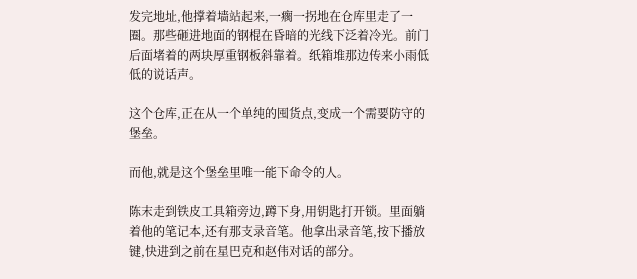发完地址,他撑着墙站起来,一瘸一拐地在仓库里走了一圈。那些砸进地面的钢棍在昏暗的光线下泛着冷光。前门后面堵着的两块厚重钢板斜靠着。纸箱堆那边传来小雨低低的说话声。

这个仓库,正在从一个单纯的囤货点,变成一个需要防守的堡垒。

而他,就是这个堡垒里唯一能下命令的人。

陈末走到铁皮工具箱旁边,蹲下身,用钥匙打开锁。里面躺着他的笔记本,还有那支录音笔。他拿出录音笔,按下播放键,快进到之前在星巴克和赵伟对话的部分。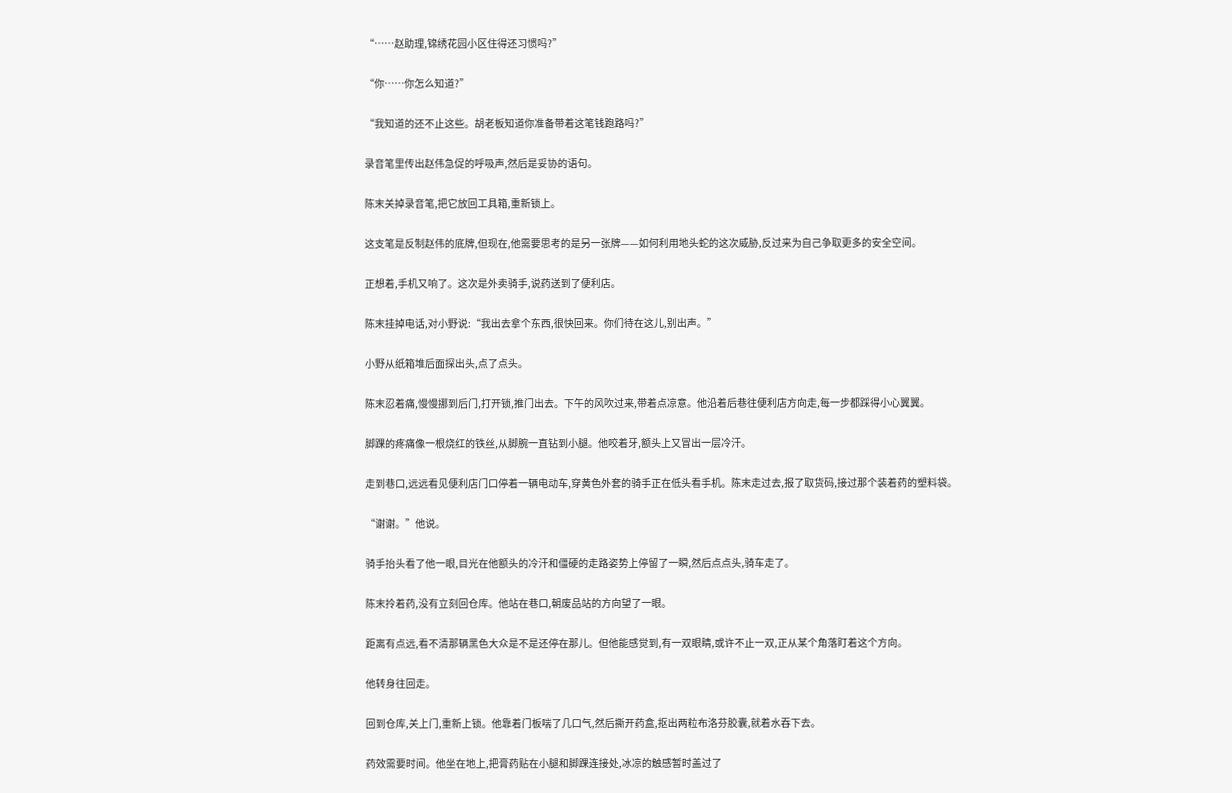“……赵助理,锦绣花园小区住得还习惯吗?”

“你……你怎么知道?”

“我知道的还不止这些。胡老板知道你准备带着这笔钱跑路吗?”

录音笔里传出赵伟急促的呼吸声,然后是妥协的语句。

陈末关掉录音笔,把它放回工具箱,重新锁上。

这支笔是反制赵伟的底牌,但现在,他需要思考的是另一张牌——如何利用地头蛇的这次威胁,反过来为自己争取更多的安全空间。

正想着,手机又响了。这次是外卖骑手,说药送到了便利店。

陈末挂掉电话,对小野说:“我出去拿个东西,很快回来。你们待在这儿,别出声。”

小野从纸箱堆后面探出头,点了点头。

陈末忍着痛,慢慢挪到后门,打开锁,推门出去。下午的风吹过来,带着点凉意。他沿着后巷往便利店方向走,每一步都踩得小心翼翼。

脚踝的疼痛像一根烧红的铁丝,从脚腕一直钻到小腿。他咬着牙,额头上又冒出一层冷汗。

走到巷口,远远看见便利店门口停着一辆电动车,穿黄色外套的骑手正在低头看手机。陈末走过去,报了取货码,接过那个装着药的塑料袋。

“谢谢。”他说。

骑手抬头看了他一眼,目光在他额头的冷汗和僵硬的走路姿势上停留了一瞬,然后点点头,骑车走了。

陈末拎着药,没有立刻回仓库。他站在巷口,朝废品站的方向望了一眼。

距离有点远,看不清那辆黑色大众是不是还停在那儿。但他能感觉到,有一双眼睛,或许不止一双,正从某个角落盯着这个方向。

他转身往回走。

回到仓库,关上门,重新上锁。他靠着门板喘了几口气,然后撕开药盒,抠出两粒布洛芬胶囊,就着水吞下去。

药效需要时间。他坐在地上,把膏药贴在小腿和脚踝连接处,冰凉的触感暂时盖过了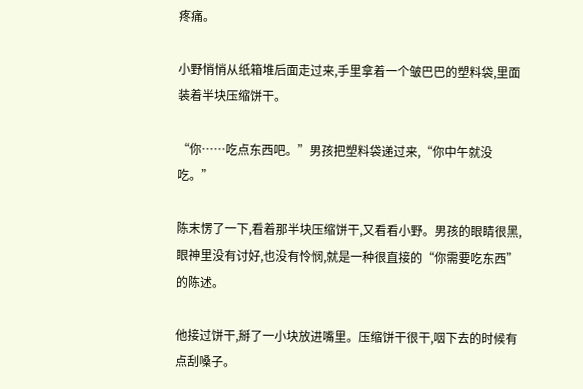疼痛。

小野悄悄从纸箱堆后面走过来,手里拿着一个皱巴巴的塑料袋,里面装着半块压缩饼干。

“你……吃点东西吧。”男孩把塑料袋递过来,“你中午就没吃。”

陈末愣了一下,看着那半块压缩饼干,又看看小野。男孩的眼睛很黑,眼神里没有讨好,也没有怜悯,就是一种很直接的“你需要吃东西”的陈述。

他接过饼干,掰了一小块放进嘴里。压缩饼干很干,咽下去的时候有点刮嗓子。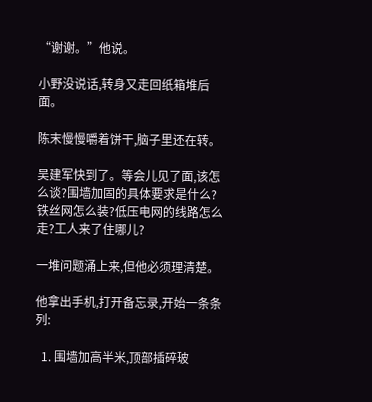“谢谢。”他说。

小野没说话,转身又走回纸箱堆后面。

陈末慢慢嚼着饼干,脑子里还在转。

吴建军快到了。等会儿见了面,该怎么谈?围墙加固的具体要求是什么?铁丝网怎么装?低压电网的线路怎么走?工人来了住哪儿?

一堆问题涌上来,但他必须理清楚。

他拿出手机,打开备忘录,开始一条条列:

  1. 围墙加高半米,顶部插碎玻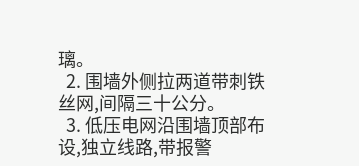璃。
  2. 围墙外侧拉两道带刺铁丝网,间隔三十公分。
  3. 低压电网沿围墙顶部布设,独立线路,带报警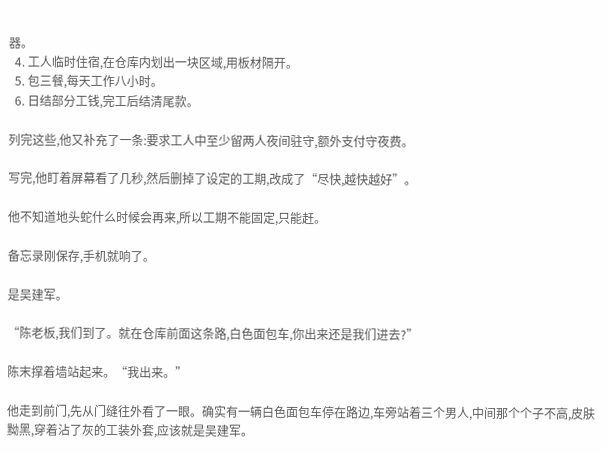器。
  4. 工人临时住宿,在仓库内划出一块区域,用板材隔开。
  5. 包三餐,每天工作八小时。
  6. 日结部分工钱,完工后结清尾款。

列完这些,他又补充了一条:要求工人中至少留两人夜间驻守,额外支付守夜费。

写完,他盯着屏幕看了几秒,然后删掉了设定的工期,改成了“尽快,越快越好”。

他不知道地头蛇什么时候会再来,所以工期不能固定,只能赶。

备忘录刚保存,手机就响了。

是吴建军。

“陈老板,我们到了。就在仓库前面这条路,白色面包车,你出来还是我们进去?”

陈末撑着墙站起来。“我出来。”

他走到前门,先从门缝往外看了一眼。确实有一辆白色面包车停在路边,车旁站着三个男人,中间那个个子不高,皮肤黝黑,穿着沾了灰的工装外套,应该就是吴建军。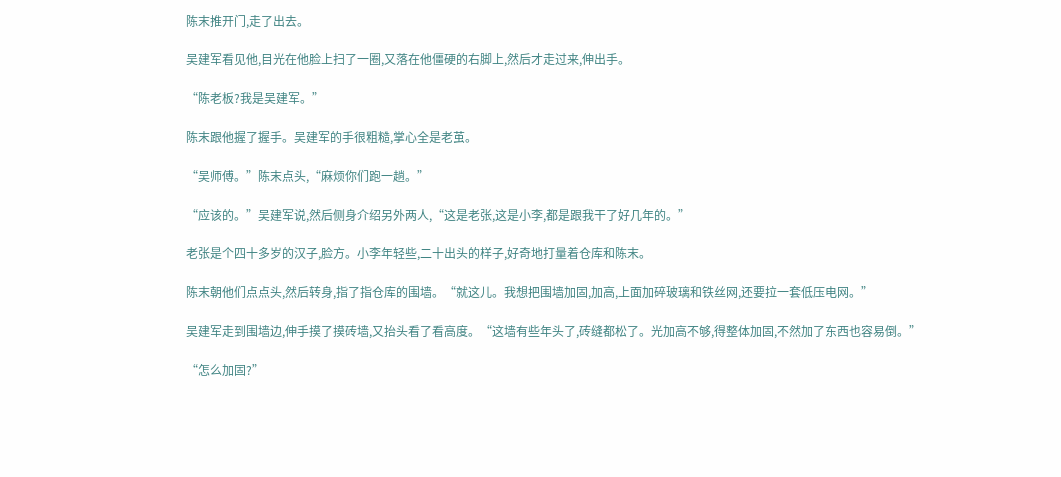陈末推开门,走了出去。

吴建军看见他,目光在他脸上扫了一圈,又落在他僵硬的右脚上,然后才走过来,伸出手。

“陈老板?我是吴建军。”

陈末跟他握了握手。吴建军的手很粗糙,掌心全是老茧。

“吴师傅。”陈末点头,“麻烦你们跑一趟。”

“应该的。”吴建军说,然后侧身介绍另外两人,“这是老张,这是小李,都是跟我干了好几年的。”

老张是个四十多岁的汉子,脸方。小李年轻些,二十出头的样子,好奇地打量着仓库和陈末。

陈末朝他们点点头,然后转身,指了指仓库的围墙。“就这儿。我想把围墙加固,加高,上面加碎玻璃和铁丝网,还要拉一套低压电网。”

吴建军走到围墙边,伸手摸了摸砖墙,又抬头看了看高度。“这墙有些年头了,砖缝都松了。光加高不够,得整体加固,不然加了东西也容易倒。”

“怎么加固?”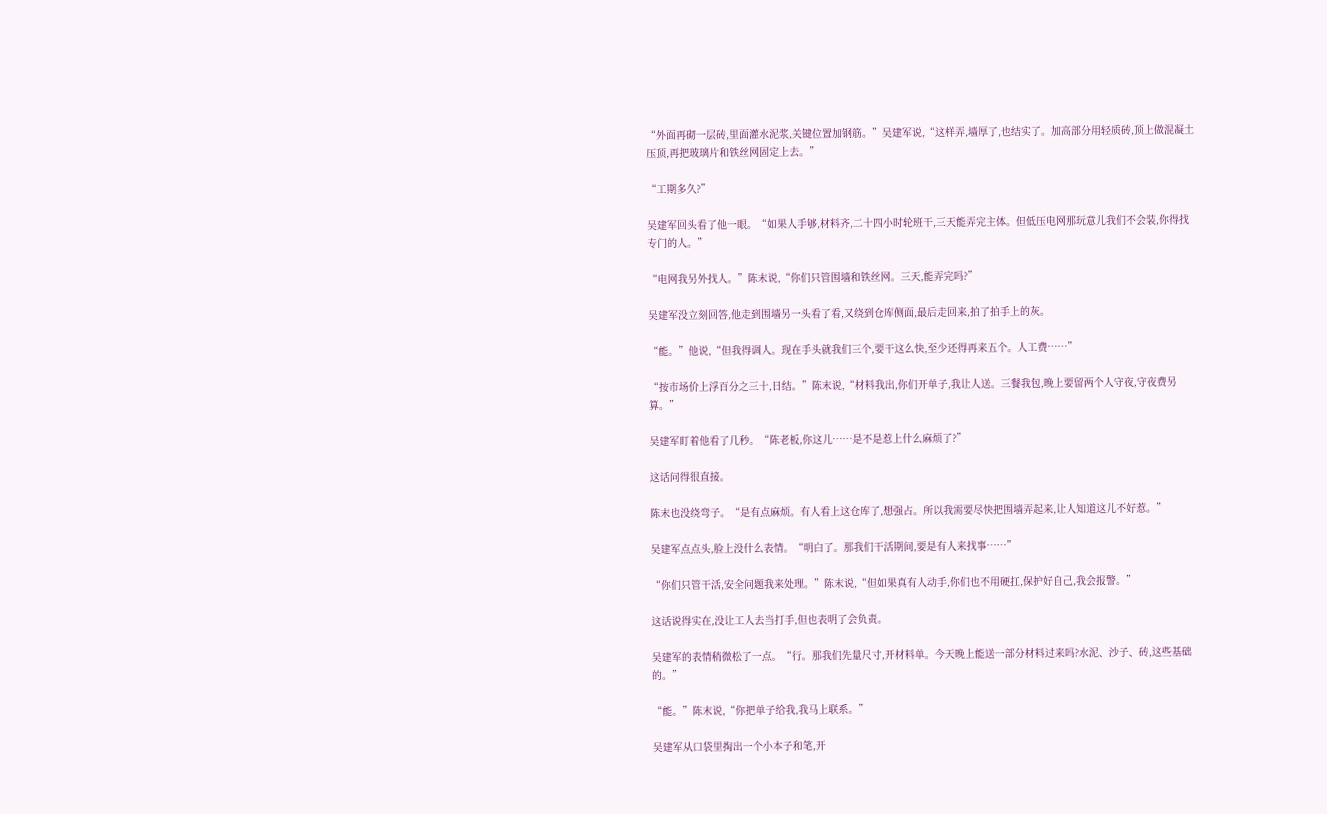“外面再砌一层砖,里面灌水泥浆,关键位置加钢筋。”吴建军说,“这样弄,墙厚了,也结实了。加高部分用轻质砖,顶上做混凝土压顶,再把玻璃片和铁丝网固定上去。”

“工期多久?”

吴建军回头看了他一眼。“如果人手够,材料齐,二十四小时轮班干,三天能弄完主体。但低压电网那玩意儿我们不会装,你得找专门的人。”

“电网我另外找人。”陈末说,“你们只管围墙和铁丝网。三天,能弄完吗?”

吴建军没立刻回答,他走到围墙另一头看了看,又绕到仓库侧面,最后走回来,拍了拍手上的灰。

“能。”他说,“但我得调人。现在手头就我们三个,要干这么快,至少还得再来五个。人工费……”

“按市场价上浮百分之三十,日结。”陈末说,“材料我出,你们开单子,我让人送。三餐我包,晚上要留两个人守夜,守夜费另算。”

吴建军盯着他看了几秒。“陈老板,你这儿……是不是惹上什么麻烦了?”

这话问得很直接。

陈末也没绕弯子。“是有点麻烦。有人看上这仓库了,想强占。所以我需要尽快把围墙弄起来,让人知道这儿不好惹。”

吴建军点点头,脸上没什么表情。“明白了。那我们干活期间,要是有人来找事……”

“你们只管干活,安全问题我来处理。”陈末说,“但如果真有人动手,你们也不用硬扛,保护好自己,我会报警。”

这话说得实在,没让工人去当打手,但也表明了会负责。

吴建军的表情稍微松了一点。“行。那我们先量尺寸,开材料单。今天晚上能送一部分材料过来吗?水泥、沙子、砖,这些基础的。”

“能。”陈末说,“你把单子给我,我马上联系。”

吴建军从口袋里掏出一个小本子和笔,开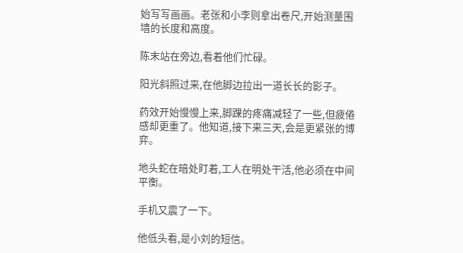始写写画画。老张和小李则拿出卷尺,开始测量围墙的长度和高度。

陈末站在旁边,看着他们忙碌。

阳光斜照过来,在他脚边拉出一道长长的影子。

药效开始慢慢上来,脚踝的疼痛减轻了一些,但疲倦感却更重了。他知道,接下来三天,会是更紧张的博弈。

地头蛇在暗处盯着,工人在明处干活,他必须在中间平衡。

手机又震了一下。

他低头看,是小刘的短信。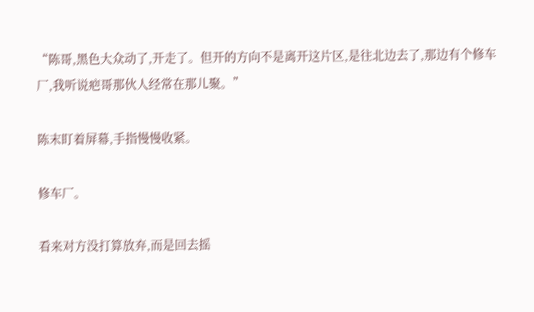“陈哥,黑色大众动了,开走了。但开的方向不是离开这片区,是往北边去了,那边有个修车厂,我听说疤哥那伙人经常在那儿聚。”

陈末盯着屏幕,手指慢慢收紧。

修车厂。

看来对方没打算放弃,而是回去摇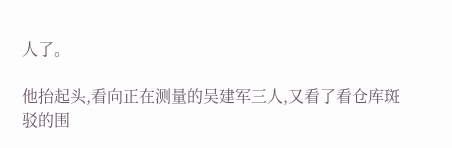人了。

他抬起头,看向正在测量的吴建军三人,又看了看仓库斑驳的围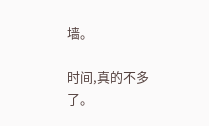墙。

时间,真的不多了。